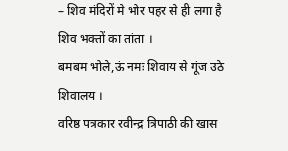– शिव मंदिरों मे भोर पहर से ही लगा है शिव भक्तों का तांता ।
बमबम भोले,ऊं नमः शिवाय से गूंज उठे शिवालय ।
वरिष्ठ पत्रकार रवीन्द्र त्रिपाठी की खास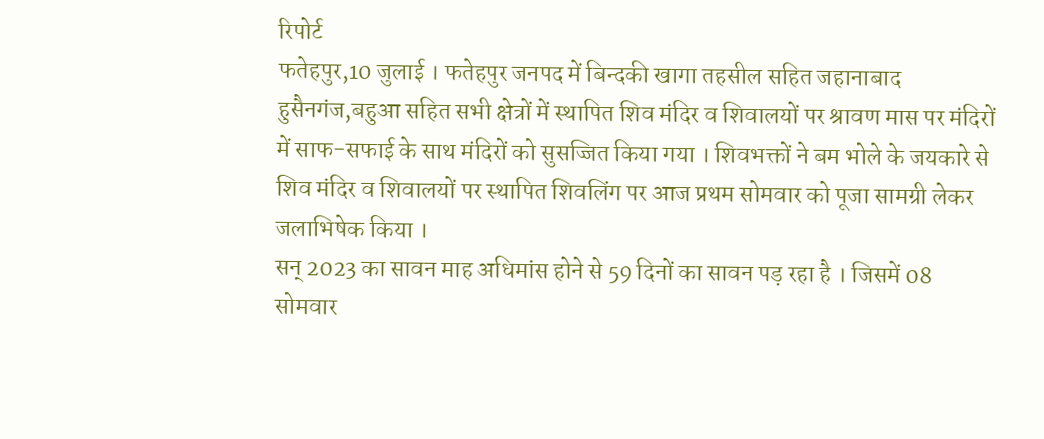रिपोर्ट
फतेहपुर,10 जुलाई । फतेहपुर जनपद में बिन्दकी खागा तहसील सहित जहानाबाद हुसैनगंज,बहुआ सहित सभी क्षेत्रों में स्थापित शिव मंदिर व शिवालयों पर श्रावण मास पर मंदिरों में साफ-सफाई के साथ मंदिरों को सुसज्जित किया गया । शिवभक्तों ने बम भोले के जयकारे से शिव मंदिर व शिवालयों पर स्थापित शिवलिंग पर आज प्रथम सोमवार को पूजा सामग्री लेकर जलाभिषेक किया ।
सन् 2023 का सावन माह अधिमांस होने से 59 दिनों का सावन पड़ रहा है । जिसमें 08 सोमवार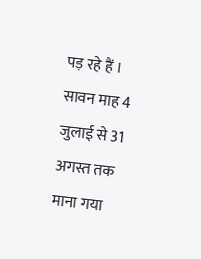पड़ रहे हैं । सावन माह 4 जुलाई से 31 अगस्त तक माना गया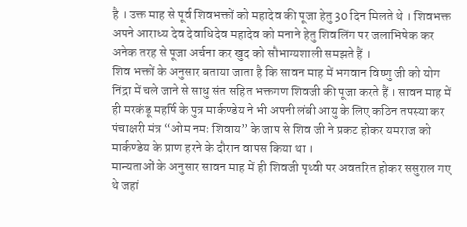है । उक्त माह से पूर्व शिवभक्तों को महादेव की पूजा हेतु 30 दिन मिलते थे । शिवभक्त अपने आराध्य देव देवाधिदेव महादेव को मनाने हेतु शिवलिंग पर जलाभिषेक कर अनेक तरह से पूजा अर्चना कर खुद को सौभाग्यशाली समझते हैं ।
शिव भक्तों के अनुसार बताया जाता है कि सावन माह में भगवान विष्णु जी को योग निंद्रा में चले जाने से साधु संत सहित भक्तगण शिवजी की पूजा करते हैं । सावन माह में ही मरकंडू महर्षि के पुत्र मार्कण्डेय ने भी अपनी लंबी आयु के लिए कठिन तपस्या कर पंचाक्षरी मंत्र “ओम नमः शिवाय” के जाप से शिव जी ने प्रकट होकर यमराज को मार्कण्डेय के प्राण हरने के दौरान वापस किया था ।
मान्यताओं के अनुसार सावन माह में ही शिवजी पृथ्वी पर अवतरित होकर ससुराल गए थे जहां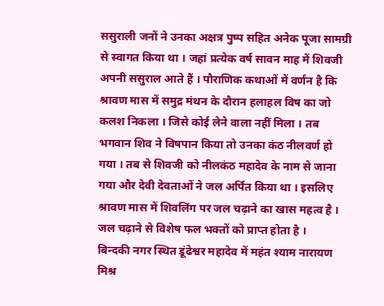ससुराली जनों ने उनका अक्षत्र पुष्प सहित अनेक पूजा सामग्री से स्वागत किया था । जहां प्रत्येक वर्ष सावन माह में शिवजी अपनी ससुराल आते हैं । पौराणिक कथाओं में वर्णन है कि श्रावण मास में समुद्र मंथन के दौरान हलाहल विष का जो कलश निकला । जिसे कोई लेने वाला नहीं मिला । तब भगवान शिव ने विषपान किया तो उनका कंठ नीलवर्ण हो गया । तब से शिवजी को नीलकंठ महादेव के नाम से जाना गया और देवी देवताओं ने जल अर्पित किया था । इसलिए श्रावण मास में शिवलिंग पर जल चढ़ाने का खास महत्व है । जल चढ़ाने से विशेष फल भक्तों को प्राप्त होता है ।
बिन्दकी नगर स्थित डूंढेश्वर महादेव में महंत श्याम नारायण मिश्र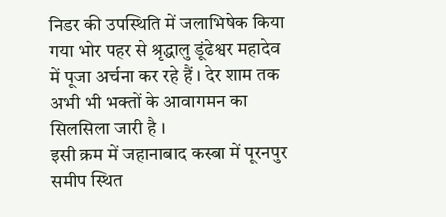निडर की उपस्थिति में जलाभिषेक किया गया भोर पहर से श्रृद्धालु डूंढेश्वर महादेव में पूजा अर्चना कर रहे हैं । देर शाम तक अभी भी भक्तों के आवागमन का सिलसिला जारी है ।
इसी क्रम में जहानाबाद कस्बा में पूरनपुर समीप स्थित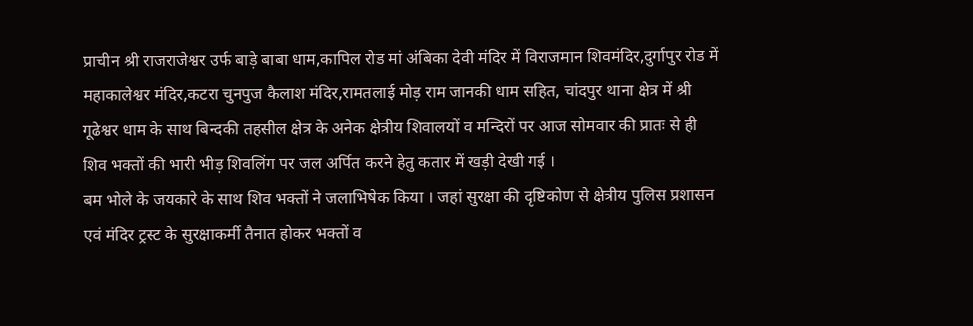प्राचीन श्री राजराजेश्वर उर्फ बाड़े बाबा धाम,कापिल रोड मां अंबिका देवी मंदिर में विराजमान शिवमंदिर,दुर्गापुर रोड में महाकालेश्वर मंदिर,कटरा चुनपुज कैलाश मंदिर,रामतलाई मोड़ राम जानकी धाम सहित, चांदपुर थाना क्षेत्र में श्री गूढेश्वर धाम के साथ बिन्दकी तहसील क्षेत्र के अनेक क्षेत्रीय शिवालयों व मन्दिरों पर आज सोमवार की प्रातः से ही शिव भक्तों की भारी भीड़ शिवलिंग पर जल अर्पित करने हेतु कतार में खड़ी देखी गई ।
बम भोले के जयकारे के साथ शिव भक्तों ने जलाभिषेक किया । जहां सुरक्षा की दृष्टिकोण से क्षेत्रीय पुलिस प्रशासन एवं मंदिर ट्रस्ट के सुरक्षाकर्मी तैनात होकर भक्तों व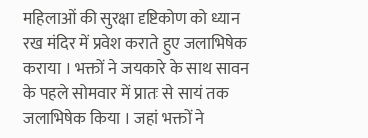महिलाओं की सुरक्षा दृष्टिकोण को ध्यान रख मंदिर में प्रवेश कराते हुए जलाभिषेक कराया । भक्तों ने जयकारे के साथ सावन के पहले सोमवार में प्रातः से सायं तक जलाभिषेक किया । जहां भक्तों ने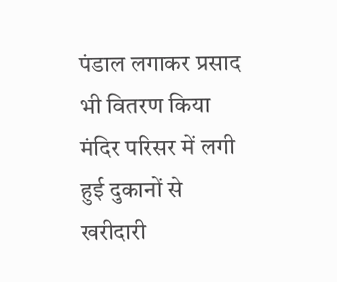पंडाल लगाकर प्रसाद भी वितरण किया मंदिर परिसर में लगी हुई दुकानों से खरीदारी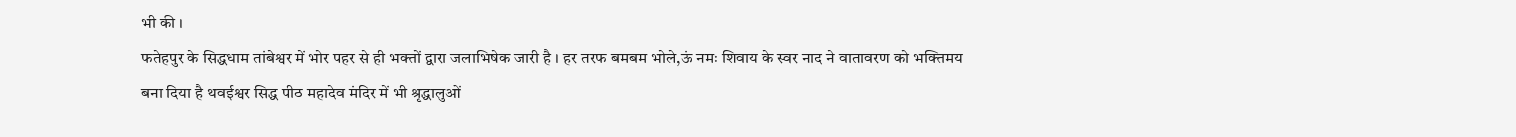भी की ।
फतेहपुर के सिद्धधाम तांबेश्वर में भोर पहर से ही भक्तों द्वारा जलाभिषेक जारी है । हर तरफ बमबम भोले,ऊं नमः शिवाय के स्वर नाद ने वातावरण को भक्तिमय बना दिया है थवईश्वर सिद्ध पीठ महादेव मंदिर में भी श्रृद्धालुओं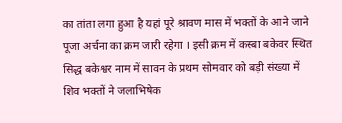का तांता लगा हुआ है यहां पूरे श्रावण मास में भक्तों के आने जाने पूजा अर्चना का क्रम जारी रहेगा । इसी क्रम में कस्बा बकेवर स्थित सिद्ध बकेश्वर नाम में सावन के प्रथम सोमवार को बड़ी संख्या में शिव भक्तों ने जलाभिषेक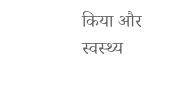किया और स्वस्थ्य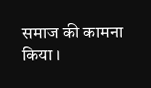समाज की कामना किया ।